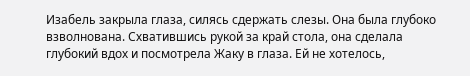Изабель закрыла глаза, силясь сдержать слезы. Она была глубоко взволнована. Схватившись рукой за край стола, она сделала глубокий вдох и посмотрела Жаку в глаза. Ей не хотелось,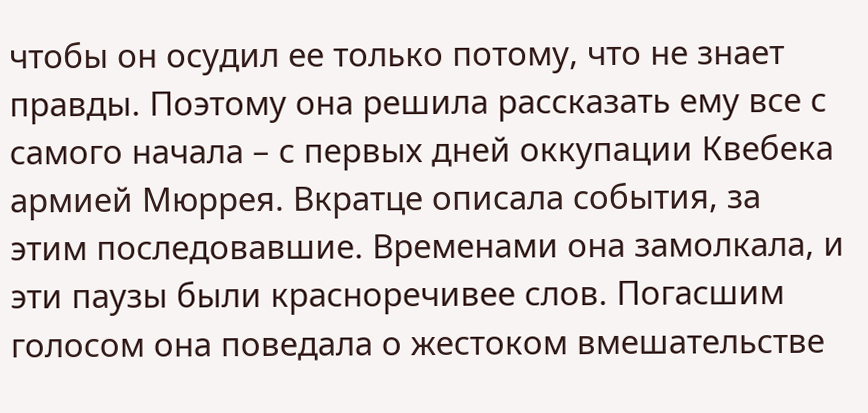чтобы он осудил ее только потому, что не знает правды. Поэтому она решила рассказать ему все с самого начала – с первых дней оккупации Квебека армией Мюррея. Вкратце описала события, за этим последовавшие. Временами она замолкала, и эти паузы были красноречивее слов. Погасшим голосом она поведала о жестоком вмешательстве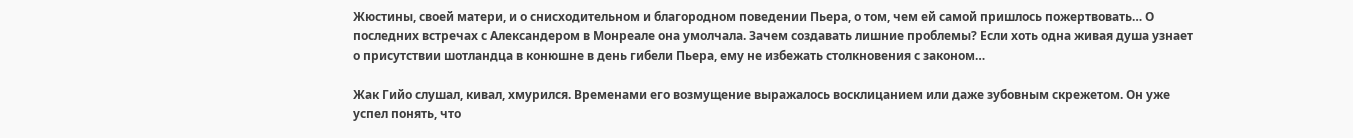Жюстины, своей матери, и о снисходительном и благородном поведении Пьера, о том, чем ей самой пришлось пожертвовать… О последних встречах с Александером в Монреале она умолчала. Зачем создавать лишние проблемы? Если хоть одна живая душа узнает о присутствии шотландца в конюшне в день гибели Пьера, ему не избежать столкновения с законом…

Жак Гийо слушал, кивал, хмурился. Временами его возмущение выражалось восклицанием или даже зубовным скрежетом. Он уже успел понять, что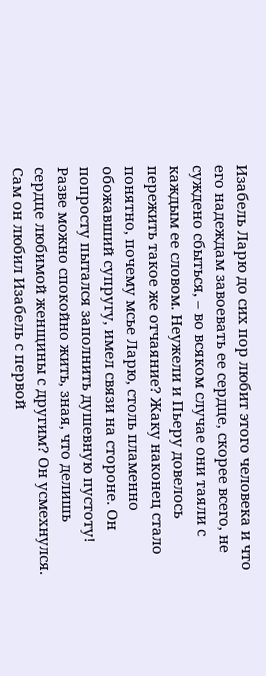Изабель Ларю до сих пор любит этого человека и что его надеждам завоевать ее сердце, скорее всего, не суждено сбыться, – во всяком случае они таяли с каждым ее словом. Неужели и Пьеру довелось пережить такое же отчаяние? Жаку наконец стало понятно, почему мсье Ларю, столь пламенно обожавший супругу, имел связи на стороне. Он попросту пытался заполнить душевную пустоту! Разве можно спокойно жить, зная, что делишь сердце любимой женщины с другим? Он усмехнулся. Сам он любил Изабель с первой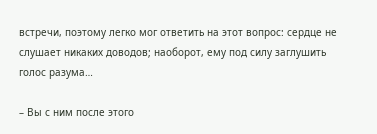встречи, поэтому легко мог ответить на этот вопрос: сердце не слушает никаких доводов; наоборот, ему под силу заглушить голос разума…

– Вы с ним после этого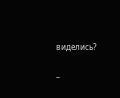виделись?

–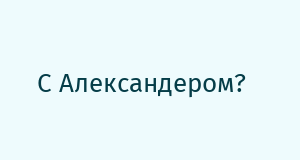С Александером?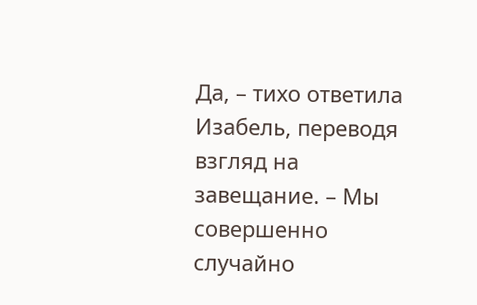Да, – тихо ответила Изабель, переводя взгляд на завещание. – Мы совершенно случайно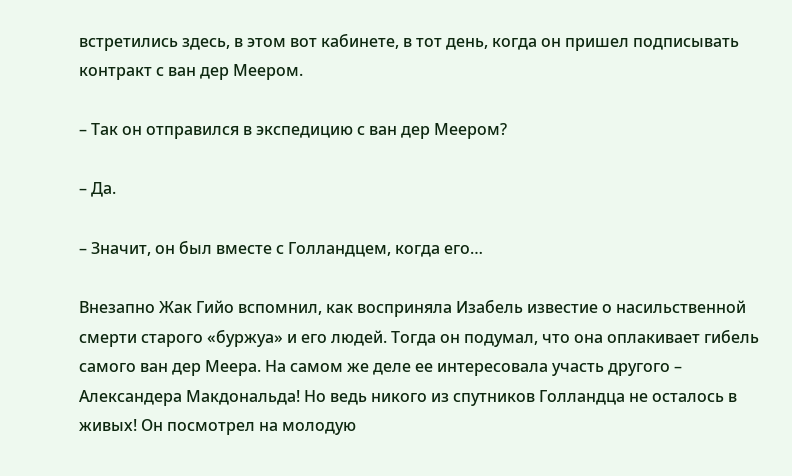встретились здесь, в этом вот кабинете, в тот день, когда он пришел подписывать контракт с ван дер Меером.

– Так он отправился в экспедицию с ван дер Меером?

– Да.

– Значит, он был вместе с Голландцем, когда его…

Внезапно Жак Гийо вспомнил, как восприняла Изабель известие о насильственной смерти старого «буржуа» и его людей. Тогда он подумал, что она оплакивает гибель самого ван дер Меера. На самом же деле ее интересовала участь другого – Александера Макдональда! Но ведь никого из спутников Голландца не осталось в живых! Он посмотрел на молодую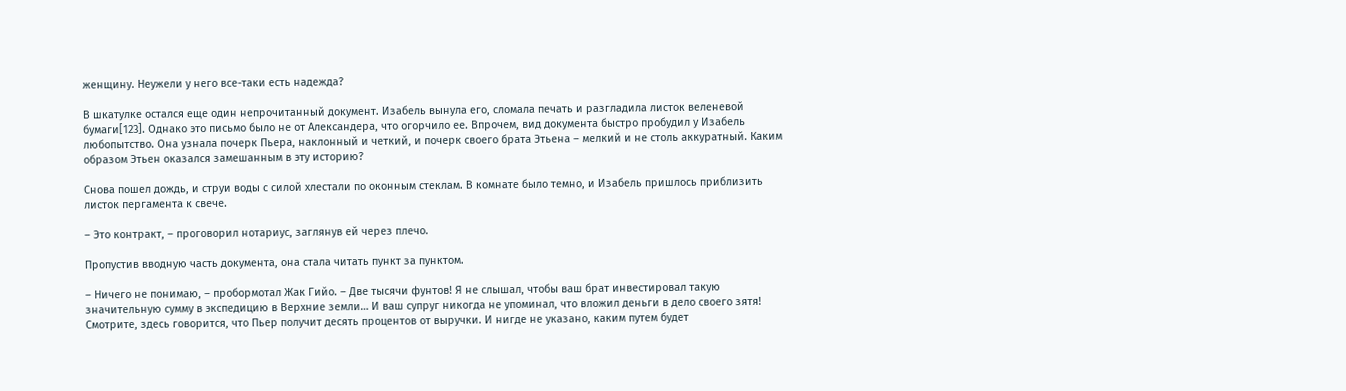женщину. Неужели у него все-таки есть надежда?

В шкатулке остался еще один непрочитанный документ. Изабель вынула его, сломала печать и разгладила листок веленевой бумаги[123]. Однако это письмо было не от Александера, что огорчило ее. Впрочем, вид документа быстро пробудил у Изабель любопытство. Она узнала почерк Пьера, наклонный и четкий, и почерк своего брата Этьена – мелкий и не столь аккуратный. Каким образом Этьен оказался замешанным в эту историю?

Снова пошел дождь, и струи воды с силой хлестали по оконным стеклам. В комнате было темно, и Изабель пришлось приблизить листок пергамента к свече.

– Это контракт, – проговорил нотариус, заглянув ей через плечо.

Пропустив вводную часть документа, она стала читать пункт за пунктом.

– Ничего не понимаю, – пробормотал Жак Гийо. – Две тысячи фунтов! Я не слышал, чтобы ваш брат инвестировал такую значительную сумму в экспедицию в Верхние земли… И ваш супруг никогда не упоминал, что вложил деньги в дело своего зятя! Смотрите, здесь говорится, что Пьер получит десять процентов от выручки. И нигде не указано, каким путем будет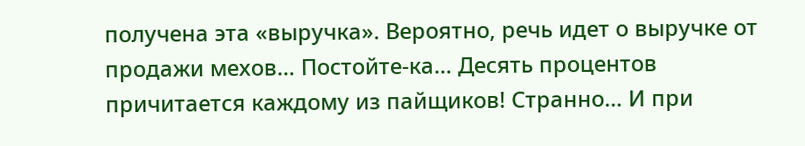получена эта «выручка». Вероятно, речь идет о выручке от продажи мехов… Постойте-ка… Десять процентов причитается каждому из пайщиков! Странно… И при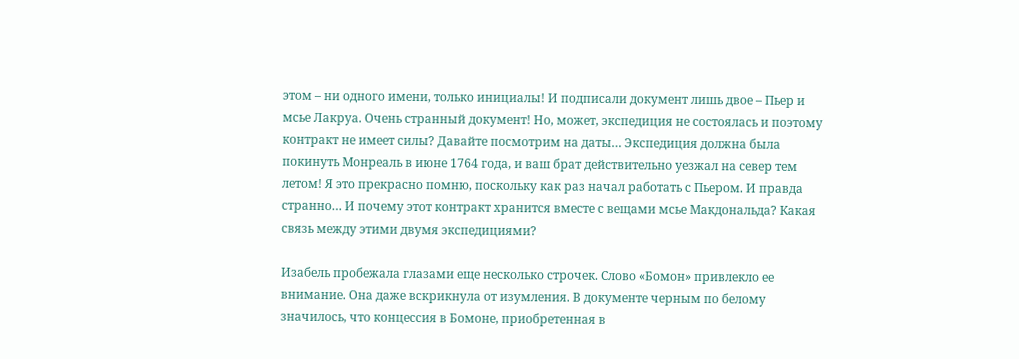этом – ни одного имени, только инициалы! И подписали документ лишь двое – Пьер и мсье Лакруа. Очень странный документ! Но, может, экспедиция не состоялась и поэтому контракт не имеет силы? Давайте посмотрим на даты… Экспедиция должна была покинуть Монреаль в июне 1764 года, и ваш брат действительно уезжал на север тем летом! Я это прекрасно помню, поскольку как раз начал работать с Пьером. И правда странно… И почему этот контракт хранится вместе с вещами мсье Макдональда? Какая связь между этими двумя экспедициями?

Изабель пробежала глазами еще несколько строчек. Слово «Бомон» привлекло ее внимание. Она даже вскрикнула от изумления. В документе черным по белому значилось, что концессия в Бомоне, приобретенная в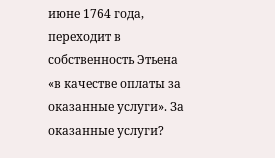июне 1764 года, переходит в собственность Этьена «в качестве оплаты за оказанные услуги». За оказанные услуги?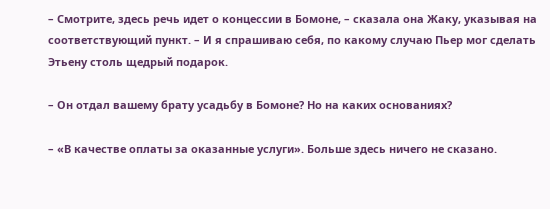– Смотрите, здесь речь идет о концессии в Бомоне, – сказала она Жаку, указывая на соответствующий пункт. – И я спрашиваю себя, по какому случаю Пьер мог сделать Этьену столь щедрый подарок.

– Он отдал вашему брату усадьбу в Бомоне? Но на каких основаниях?

– «В качестве оплаты за оказанные услуги». Больше здесь ничего не сказано.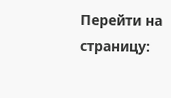Перейти на страницу: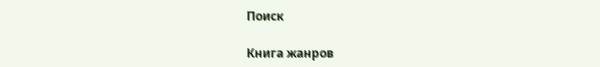Поиск

Книга жанров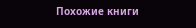Похожие книги